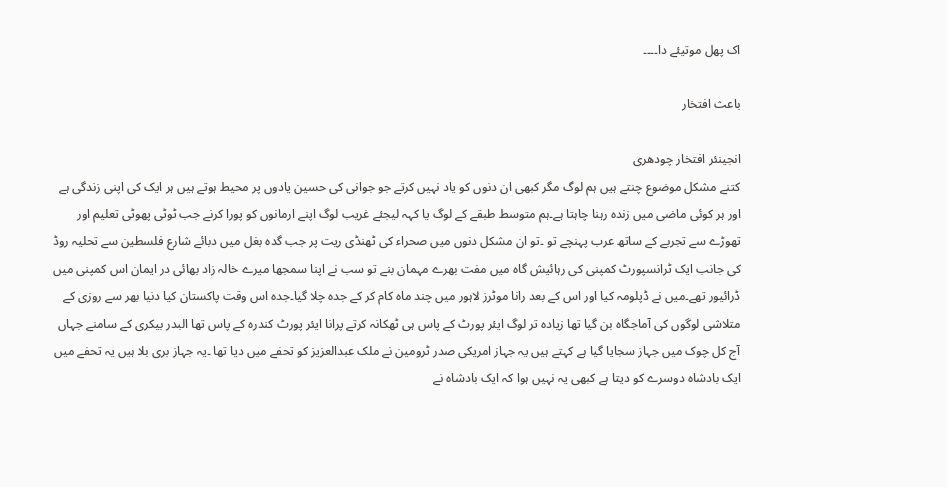اک پھل موتیئے دا۔۔۔۔

باعث افتخار

انجینئر افتخار چودھری
کتنے مشکل موضوع چنتے ہیں ہم لوگ مگر کبھی ان دنوں کو یاد نہیں کرتے جو جوانی کی حسین یادوں پر محیط ہوتے ہیں ہر ایک کی اپنی زندگی ہے اور ہر کوئی ماضی میں زندہ رہنا چاہتا ہے۔ہم متوسط طبقے کے لوگ یا کہہ لیجئے غریب لوگ اپنے ارمانوں کو پورا کرنے جب ٹوٹی پھوٹی تعلیم اور تھوڑے سے تجربے کے ساتھ عرب پہنچے تو ۔تو ان مشکل دنوں میں صحراء کی ٹھنڈی ریت پر جب گدہ بغل میں دبائے شارع فلسطین سے تحلیہ روڈ کی جانب ایک ٹرانسپورٹ کمپنی کی رہائیش گاہ میں مفت بھرے مہمان بنے تو سب نے اپنا سمجھا میرے خالہ زاد بھائی در ایمان اس کمپنی میں ڈرائیور تھے۔میں نے ڈپلومہ کیا اور اس کے بعد رانا موٹرز لاہور میں چند ماہ کام کر کے جدہ چلا گیا۔جدہ اس وقت پاکستان کیا دنیا بھر سے روزی کے متلاشی لوگوں کی آماجگاہ بن گیا تھا زیادہ تر لوگ ایئر پورٹ کے پاس ہی ٹھکانہ کرتے پرانا ایئر پورٹ کندرہ کے پاس تھا البدر بیکری کے سامنے جہاں آج کل چوک میں جہاز سجایا گیا ہے کہتے ہیں یہ جہاز امریکی صدر ٹرومین نے ملک عبدالعزیز کو تحفے میں دیا تھا ۔یہ جہاز بری بلا ہیں یہ تحفے میں ایک بادشاہ دوسرے کو دیتا ہے کبھی یہ نہیں ہوا کہ ایک بادشاہ نے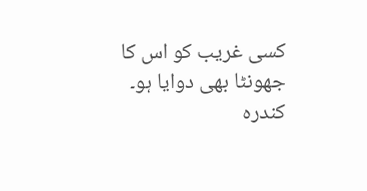کسی غریب کو اس کا جھونٹا بھی دوایا ہو۔
کندرہ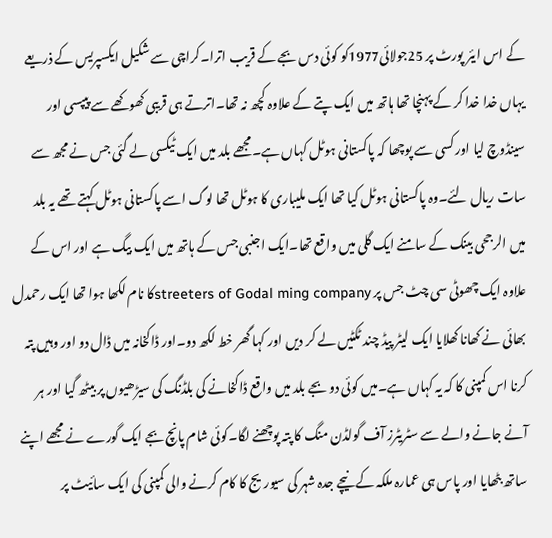کے اس ایئر پورٹ پر 25جولائی1977کو کوئی دس بجے کے قریب اترا۔کراچی سے شکیل ایکسپریس کے ذریعے یہاں خدا خدا کر کے پہنچا تھا ہاتھ میں ایک پتے کے علاوہ کچھ نہ تھا۔اترتے ہی قریبی کھوکھے سے پیپسی اور سینڈوچ لیا اور کسی سے پوچھا کہ پاکستانی ہوٹل کہاں ہے۔مجھے بلد میں ایک ٹیکسی لے گئی جس نے مجھ سے سات ریال لئے۔وہ پاکستانی ہوٹل کیا تھا ایک ملیباری کا ہوٹل تھا لوگ اسے پاکستانی ہوٹل کہتے تھے یہ بلد میں الرجحی بینک کے سامنے ایک گلی میں واقع تھا۔ایک اجنبی جس کے ہاتھ میں ایک بیگ ہے اور اس کے علاوہ ایک چھوٹی سی چٹ جس پر streeters of Godal ming companyکا نام لکھا ہوا تھا ایک رحمدل بھائی نے کھانا کھلایا ایک لیٹر پیڈ چند ٹکٹیں لے کر دیں اور کہا گھر خط لکھ دو۔اور ڈاکخانہ میں ڈال دو اور وہیں پتہ کرنا اس کمپنی کا کہ یہ کہاں ہے۔میں کوئی دو بجے بلد میں واقع ڈاکخانے کی بلڈنگ کی سیڑھیوں پر بیٹھ گیا اور ہر آنے جانے والے سے سٹریٹرز آف گولڈن منگ کا پتہ پوچھنے لگا۔کوئی شام پانچ بجے ایک گورے نے مجھے اپنے ساتھ بٹھایا اور پاس ہی عمارہ ملکہ کے نیچے جدہ شہر کی سیوریج کا کام کرنے والی کمپنی کی ایک سائیٹ پر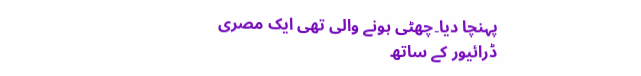پہنچا دیا۔چھٹی ہونے والی تھی ایک مصری ڈرائیور کے ساتھ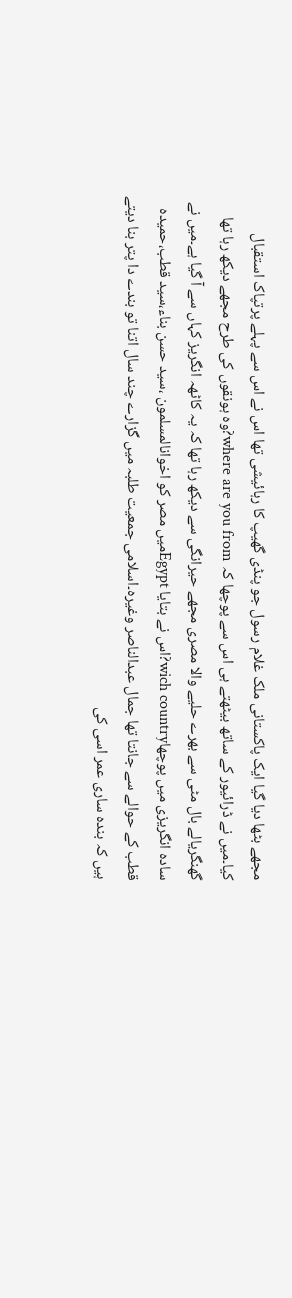مجھے بٹھا دیا گیا ایک پاکستانی ملک غلام رسول جو پنڈی گھیپ کا رہائیشی تھا اس نے اس سے پہلے پرتپاک استقبال کیا۔میں نے ڈرائیور کے ساتھ بیٹھتے ہی اس سے پوچھا کہ where are you from?وہ ہونقوں کی طرح مجھے دیکھ رہا تھا گھنگریالے بال مٹی سے بھرے حلیے والا مصری مجھے حیرانگی سے دیکھ رہا تھا کہ یہ کاٹھہ انگریز کہاں سے آ گیا ہے۔میں نے سادہ انگریزی میں پوچھاwich country?اس نے بتایا Egyptمیں مصر کو اخوانالمسلمون ،سید حسن بناء،سید قطب،حمیدہ قطب کے حوالے سے جانتا تھا جمال عبدالناصر وغیرہ۔اسلامی جمعیت طلبہ میں گزارے چند سال اتنا تو بندے دا پتر بنا دیتے ہیں کہ بندہ ساری عمر اسی کی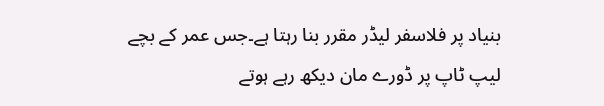بنیاد پر فلاسفر لیڈر مقرر بنا رہتا ہے۔جس عمر کے بچے لیپ ٹاپ پر ڈورے مان دیکھ رہے ہوتے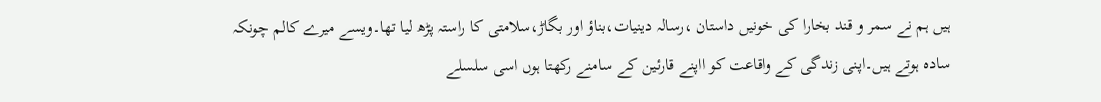ہیں ہم نے سمر و قند بخارا کی خونیں داستان ،رسالہ دینیات،بناؤ اور بگاڑ،سلامتی کا راستہ پڑھ لیا تھا۔ویسے میرے کالم چونکہ سادہ ہوتے ہیں۔اپنی زندگی کے واقاعت کو ااپنے قارئین کے سامنے رکھتا ہوں اسی سلسلے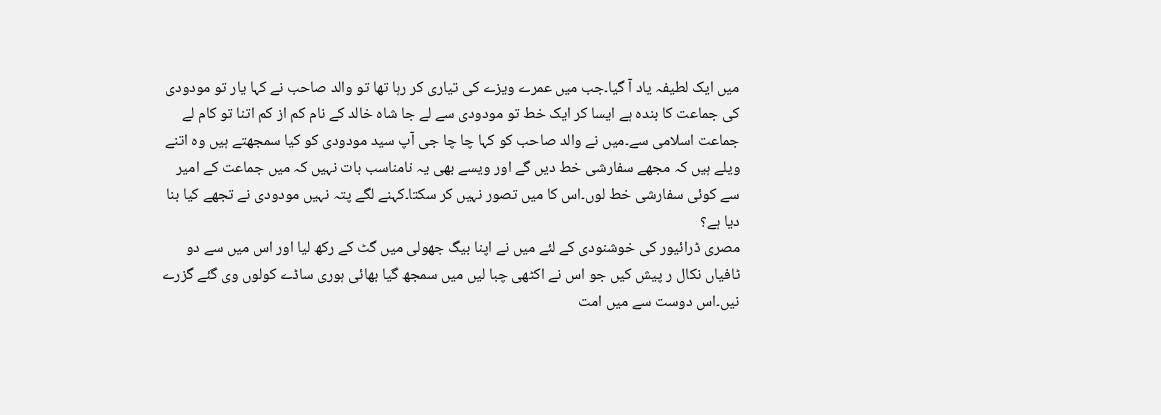میں ایک لطیفہ یاد آ گیا۔جب میں عمرے ویزے کی تیاری کر رہا تھا تو والد صاحب نے کہا یار تو مودودی کی جماعت کا بندہ ہے ایسا کر ایک خط تو مودودی سے لے جا شاہ خالد کے نام کم از کم اتنا تو کام لے جماعت اسلامی سے۔میں نے والد صاحب کو کہا چا چا جی آپ سید مودودی کو کیا سمجھتے ہیں وہ اتنے ویلے ہیں کہ مجھے سفارشی خط دیں گے اور ویسے بھی یہ نامناسب بات نہیں کہ میں جماعت کے امیر سے کوئی سفارشی خط لوں۔اس کا میں تصور نہیں کر سکتا۔کہنے لگے پتہ نہیں مودودی نے تجھے کیا بنا دیا ہے؟
مصری ڈرائیور کی خوشنودی کے لئے میں نے اپنا بیگ جھولی میں گٹ کے رکھ لیا اور اس میں سے دو ٹافیاں نکال ر پیش کیں جو اس نے اکٹھی چبا لیں میں سمجھ گیا بھائی ہوری ساڈے کولوں وی گئے گزرے نیں۔اس دوست سے میں امت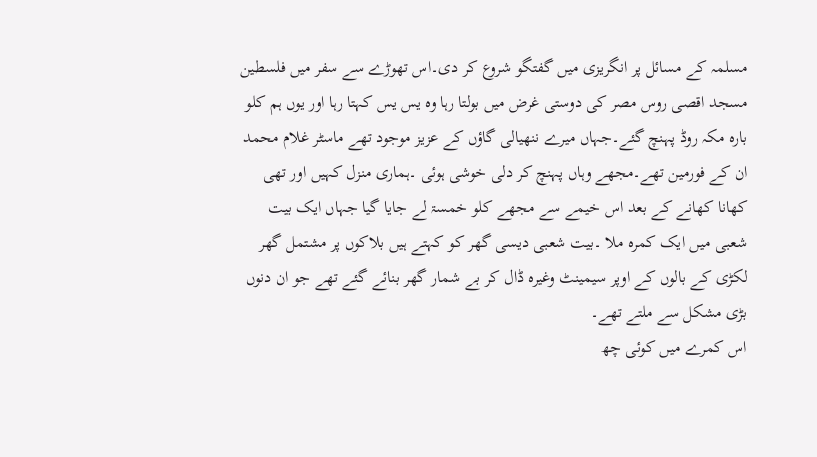مسلمہ کے مسائل پر انگریزی میں گفتگو شروع کر دی۔اس تھوڑے سے سفر میں فلسطین مسجد اقصی روس مصر کی دوستی غرض میں بولتا رہا وہ یس یس کہتا رہا اور یوں ہم کلو بارہ مکہ روڈ پہنچ گئے۔جہاں میرے ننھیالی گاؤں کے عزیز موجود تھے ماسٹر غلام محمد ان کے فورمین تھے۔مجھے وہاں پہنچ کر دلی خوشی ہوئی ۔ہماری منزل کہیں اور تھی کھانا کھانے کے بعد اس خیمے سے مجھے کلو خمسۃ لے جایا گیا جہاں ایک بیت شعبی میں ایک کمرہ ملا ۔بیت شعبی دیسی گھر کو کہتے ہیں بلاکوں پر مشتمل گھر لکڑی کے بالوں کے اوپر سیمینٹ وغیرہ ڈال کر بے شمار گھر بنائے گئے تھے جو ان دنوں بڑی مشکل سے ملتے تھے۔
اس کمرے میں کوئی چھ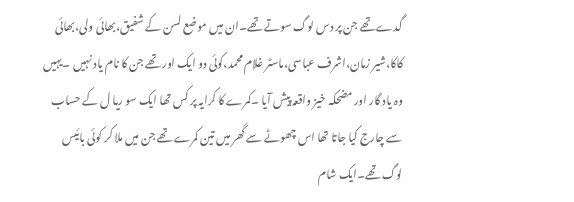گدے تھے جن پر دس لوگ سوتے تھے۔ان میں موضع لسن کے شفیق،بھائی ولی،بھائی کاکا،شیر زمان،اشرف عباسی،ماسٹر غلام محمد،کوئی دو ایک اور تھے جن کا نام یاد نہیں ۔یہیں وہ یاد گار اور مضحکہ خیز واقعہ پیش آیا ۔کمرے کا کرایہ پر کس تھا ایک سو ریا ل کے حساب سے چارج کیا جاتا تھا اس چھوٹے سے گھر میں تین کمرے تھے جن میں ملا کر کوئی بائیس لوگ تھے۔ایک شام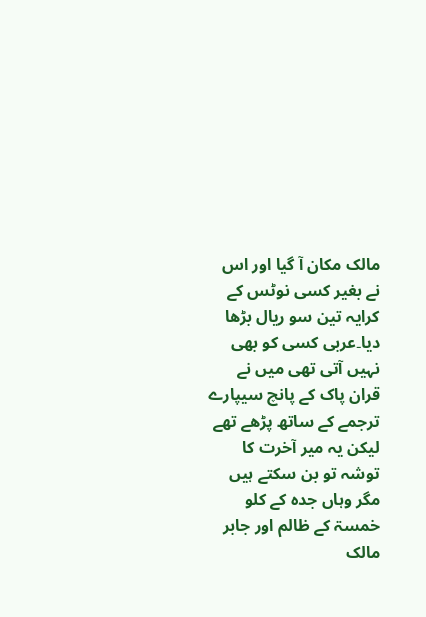مالک مکان آ گیا اور اس نے بغیر کسی نوٹس کے کرایہ تین سو ریال بڑھا دیا۔عربی کسی کو بھی نہیں آتی تھی میں نے قران پاک کے پانچ سیپارے ترجمے کے ساتھ پڑھے تھے لیکن یہ میر آخرت کا توشہ تو بن سکتے ہیں مگر وہاں جدہ کے کلو خمسۃ کے ظالم اور جابر مالک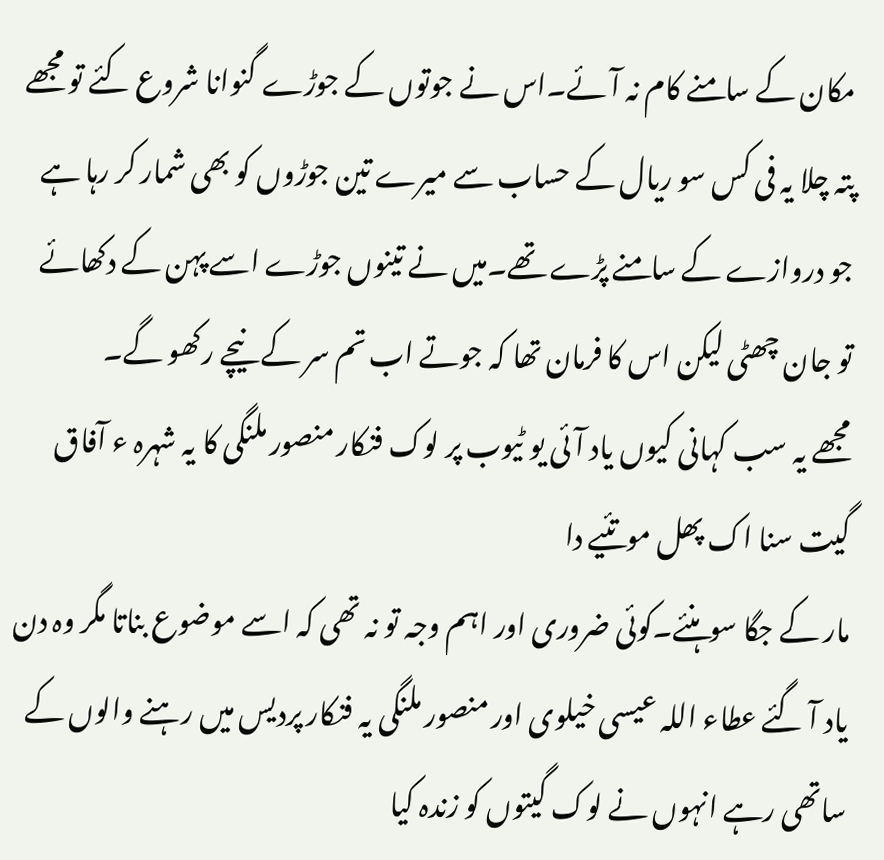مکان کے سامنے کام نہ آئے۔اس نے جوتوں کے جوڑے گنوانا شروع کئے تو مجھے پتہ چلا یہ فی کس سو ریال کے حساب سے میرے تین جوڑوں کو بھی شمار کر رہا ہے جو دروازے کے سامنے پڑے تھے۔میں نے تینوں جوڑے اسے پہن کے دکھائے تو جان چھٹی لیکن اس کا فرمان تھا کہ جوتے اب تم سر کے نیچے رکھو گے۔
مجھے یہ سب کہانی کیوں یاد آئی یو ٹیوب پر لوک فنکار منصور ملنگی کا یہ شہرہ ء آفاق گیت سنا اک پھل موتئیے دا
مار کے جگا سوہنئے۔کوئی ضروری اور اہم وجہ تو نہ تھی کہ اسے موضوع بناتا مگر وہ دن یاد آ گئے عطاء اللہ عیسی خیلوی اور منصور ملنگی یہ فنکار پردیس میں رہنے والوں کے ساتھی رہے انہوں نے لوک گیتوں کو زندہ کیا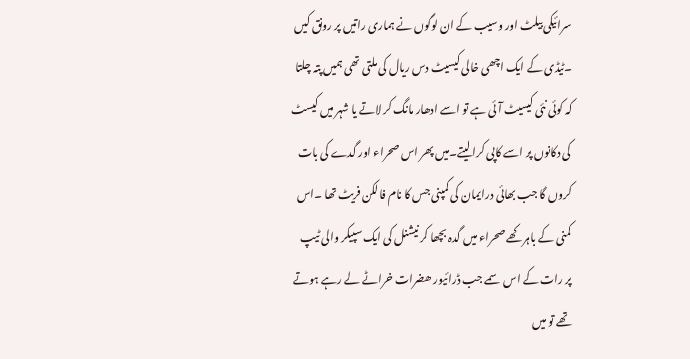سرائیکی بیلٹ اور وسیب کے ان لوگوں نے ہماری راتیں پر رونق کیں ۔ٹیڈی کے ایک اچھی خالی کیسیٹ دس ریال کی ملتی تھی ہمیں پتہ چلتا کہ کوئی نئی کیسیٹ آئی ہے تو اسے ادھار مانگ کر لاتے یا شہر میں کیسٹ کی دکانوں پر اسے کاپی کرا لیتے۔میں پھر اس صحراء اور گدے کی بات کروں گا جب بھائی درایمان کی کمپنی جس کا نام فالکن فریٹ تھا ۔اس کمنی کے باہر کھے صحراء میں گدہ بچھا کر نیشنل کی ایک سپیکر والی ٹیپ پر رات کے اس سمے جب ڈرائیور ھضرات خراٹے لے رہے ہوتے تھے تو میں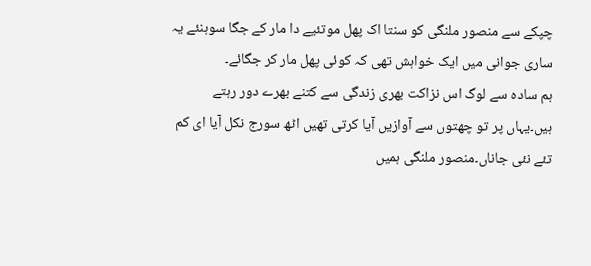چپکے سے منصور ملنگی کو سنتا اک پھل موتئیے دا مار کے جگا سوہنئے یہ ساری جوانی میں ایک خواہش تھی کہ کوئی پھل مار کر جگائے۔
ہم سادہ سے لوگ اس نزاکت بھری زندگی سے کتنے بھرے دور رہتے ہیں۔یہاں پر تو چھتوں سے آوازیں آیا کرتی تھیں اٹھ سورج نکل آیا ای کم تئے نئی جاناں۔منصور ملنگی ہمیں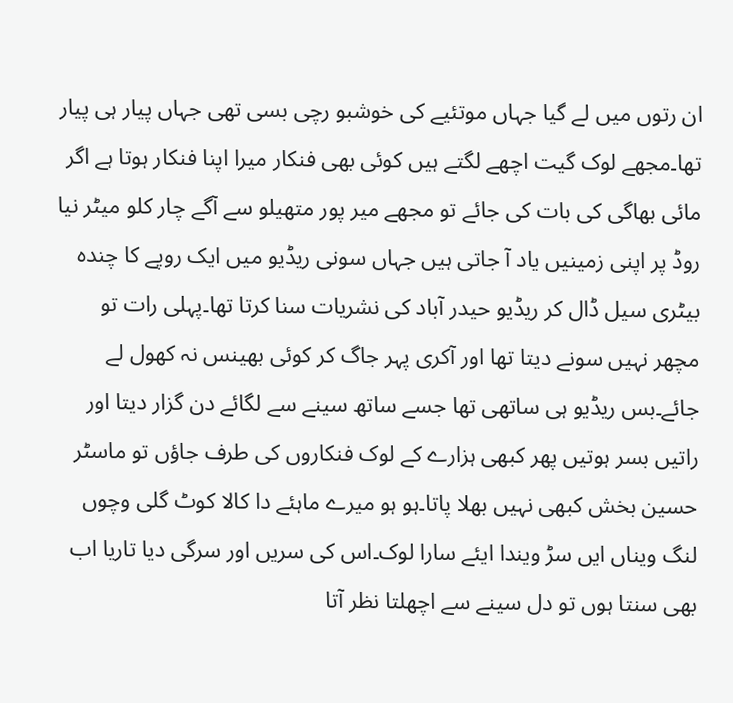ان رتوں میں لے گیا جہاں موتئیے کی خوشبو رچی بسی تھی جہاں پیار ہی پیار تھا۔مجھے لوک گیت اچھے لگتے ہیں کوئی بھی فنکار میرا اپنا فنکار ہوتا ہے اگر مائی بھاگی کی بات کی جائے تو مجھے میر پور متھیلو سے آگے چار کلو میٹر نیا روڈ پر اپنی زمینیں یاد آ جاتی ہیں جہاں سونی ریڈیو میں ایک روپے کا چندہ بیٹری سیل ڈال کر ریڈیو حیدر آباد کی نشریات سنا کرتا تھا۔پہلی رات تو مچھر نہیں سونے دیتا تھا اور آکری پہر جاگ کر کوئی بھینس نہ کھول لے جائے۔بس ریڈیو ہی ساتھی تھا جسے ساتھ سینے سے لگائے دن گزار دیتا اور راتیں بسر ہوتیں پھر کبھی ہزارے کے لوک فنکاروں کی طرف جاؤں تو ماسٹر حسین بخش کبھی نہیں بھلا پاتا۔ہو ہو میرے ماہئے دا کالا کوٹ گلی وچوں لنگ ویناں ایں سڑ ویندا ایئے سارا لوک۔اس کی سریں اور سرگی دیا تاریا اب بھی سنتا ہوں تو دل سینے سے اچھلتا نظر آتا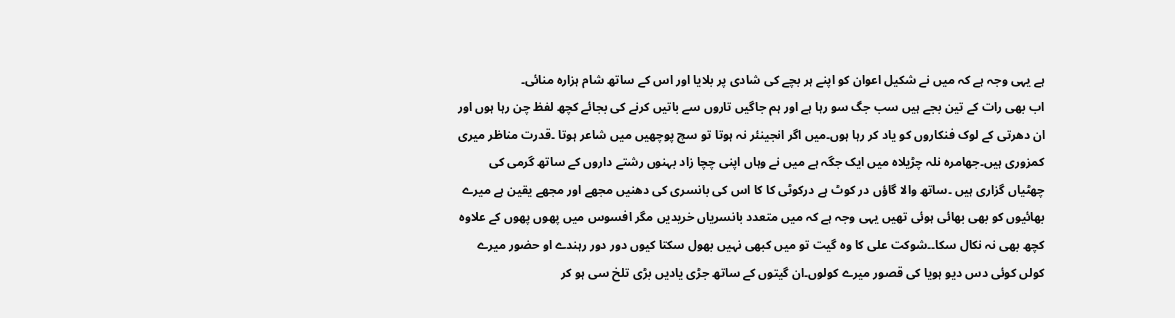ہے یہی وجہ ہے کہ میں نے شکیل اعوان کو اپنے ہر بچے کی شادی پر بلایا اور اس کے ساتھ شام ہزارہ منائی۔
اب بھی رات کے تین بجے ہیں سب جگ سو رہا ہے اور ہم جاگیں تاروں سے باتیں کرنے کی بجائے کچھ لفظ چن رہا ہوں اور ان دھرتی کے لوک فنکاروں کو یاد کر رہا ہوں۔میں اگر انجینئر نہ ہوتا تو سچ پوچھیں میں شاعر ہوتا ۔قدرت مناظر میری کمزوری ہیں۔جھامرہ نلہ چڑیلاہ میں ایک جگہ ہے میں نے وہاں اپنی چچا زاد بہنوں رشتے داروں کے ساتھ گرمی کی چھٹیاں گزاری ہیں ۔ساتھ والا گاؤں در کوٹ ہے درکوٹی کا کا اس کی بانسری کی دھنیں مجھے اور مجھے یقین ہے میرے بھائیوں کو بھی بھائی ہوئی تھیں یہی وجہ ہے کہ میں متعدد بانسریاں خریدیں مگر افسوس میں پھوں پھوں کے علاوہ کچھ بھی نہ نکال سکا۔۔شوکت علی کا وہ گیت تو میں کبھی نہیں بھول سکتا کیوں دور دور رہندے او حضور میرے کولں کوئی دس دیو ہویا کی قصور میرے کولوں۔ان گیتوں کے ساتھ جڑی یادیں بڑی تلخ سی ہو کر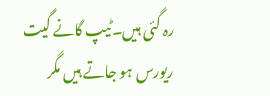رہ گئی ہیں۔ٹیپ گانے گیت ریورس ہو جاتے ہیں مگر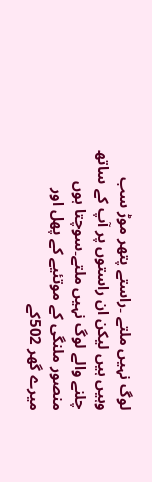لوگ نہیں ملتے ۔راستے پتھر موڑ سب وہیں ہیں لیکن ان راستوں پر آپ کے ساتھ چلنے والے لوگ نہیں ملتے۔سوچتا ہوں منصور ملنگی کے موتئیے کے پھل اور میرے گھر 502کے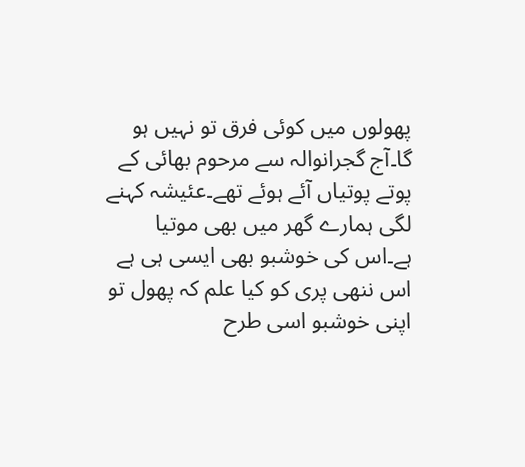پھولوں میں کوئی فرق تو نہیں ہو گا۔آج گجرانوالہ سے مرحوم بھائی کے پوتے پوتیاں آئے ہوئے تھے۔عئیشہ کہنے لگی ہمارے گھر میں بھی موتیا ہے۔اس کی خوشبو بھی ایسی ہی ہے اس ننھی پری کو کیا علم کہ پھول تو اپنی خوشبو اسی طرح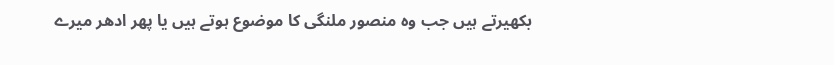بکھیرتے ہیں جب وہ منصور ملنگی کا موضوع ہوتے ہیں یا پھر ادھر میرے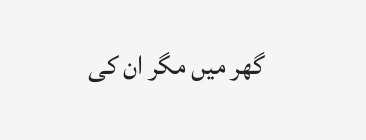گھر میں مگر ان کی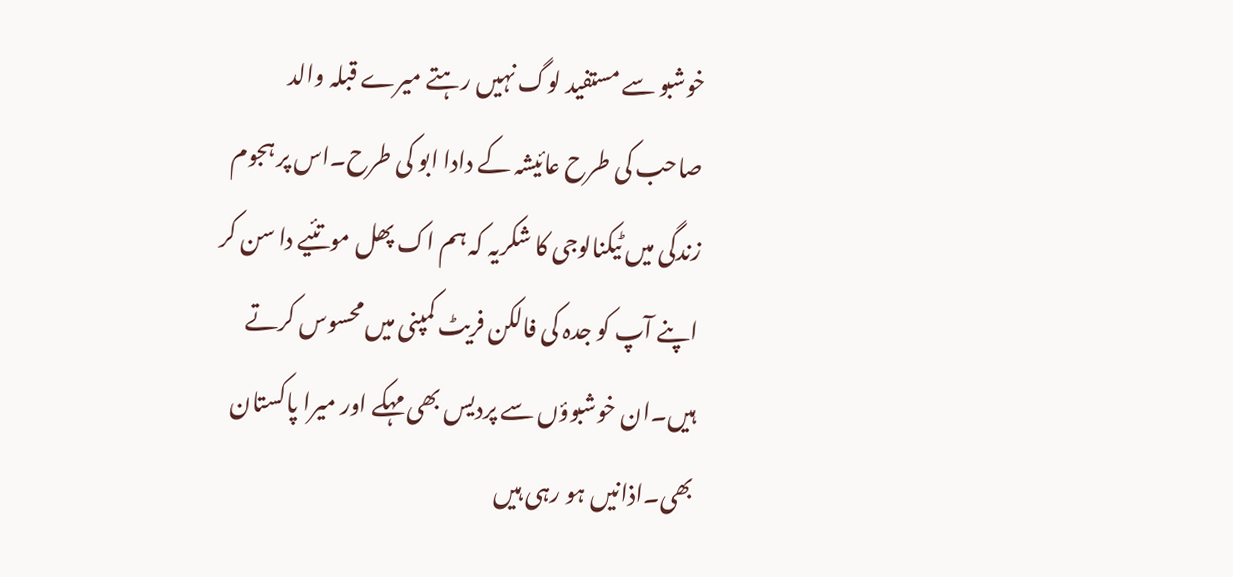خوشبو سے مستفید لوگ نہیں رہتے میرے قبلہ والد صاحب کی طرح عائیشہ کے دادا ابو کی طرح۔اس پر ہجوم زندگی میں ٹیکنالوجی کا شکریہ کہ ہم اک پھل موتئیے دا سن کر اپنے آپ کو جدہ کی فالکن فریٹ کمپنی میں محسوس کرتے ہیں۔ان خوشبوؤں سے پردیس بھی مہکے اور میرا پاکستان بھی۔اذانیں ہو رہی ہیں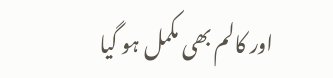اور کالم بھی مکمل ہو گیا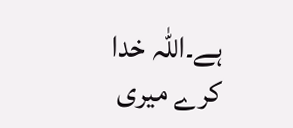ہے۔اللہ خدا کرے میری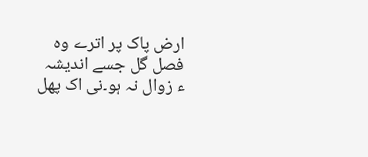ارض پاک پر اترے وہ فصل گل جسے اندیشہ ء زوال نہ ہو۔نی اک پھل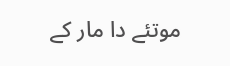موتئے دا مار کے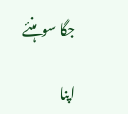جگا سوہنئے

اپنا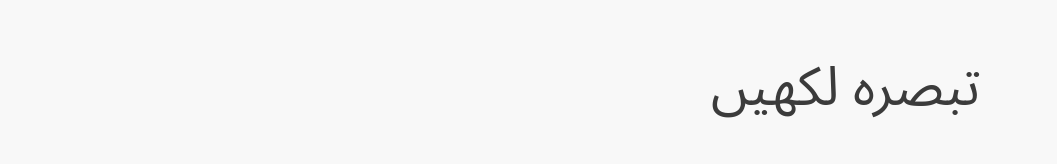تبصرہ لکھیں